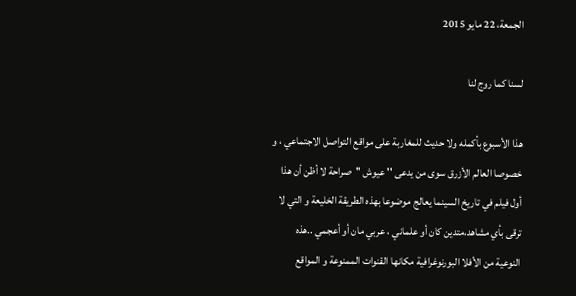الجمعة، 22 مايو 2015

لسنا كما روج لنا

هذا الأسبوع بأكمله ولا حديث للمغاربة على مواقع التواصل الاجتماعي ، و خصوصا العالم الأزرق سوى من يدعى '' عيوش ''صراحة لا أظن أن هذا أول فيلم في تاريخ السينما يعالج موضوعا بهذه الطريقة الخليعة و التي لا ترقى بأي مشاهد،متدين كان أو علماني ، عربي مان أو أعجمي ..هذه النوعية من الأفلا البورنوغرافية مكانها القنوات الممنوعة و المواقع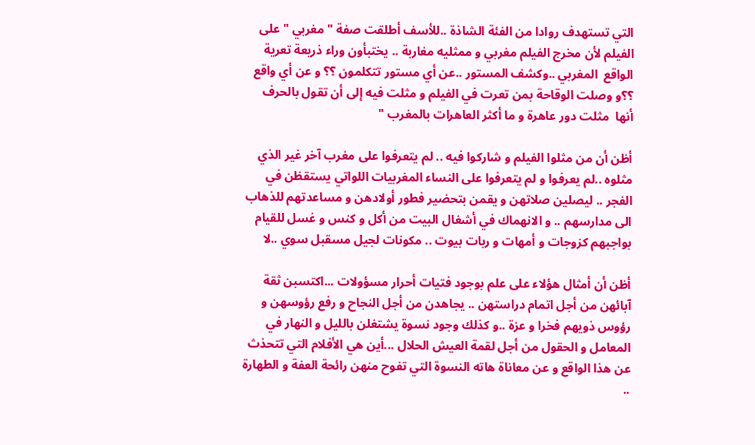التي تستهدف روادا من الفئة الشاذة ..للأسف أطلقت صفة " مغربي " على الفيلم لأن مخرج الفيلم مغربي و ممثليه مغاربة .. يختبأون وراء ذريعة تعرية الواقع  المغربي ..وكشف المستور ..عن أي مستور تتكلمون ؟؟ و عن أي واقع ؟؟و وصلت الوقاحة بمن تعرت في الفيلم و مثلت فيه إلى أن تقول بالحرف أنها  مثلت دور عاهرة و ما أكثر العاهرات بالمغرب "

أظن أن من مثلوا الفيلم و شاركوا فيه .. لم يتعرفوا على مغرب آخر غير الذي مثلوه ..لم يعرفوا و لم يتعرفوا على النساء المغربيات اللواتي يستقظن في الفجر .. ليصلين صلاتهن و يقمن بتحضير فطور أولادهن و مساعدتهم للذهاب الى مدارسهم .. و الانهماك في أشغال البيت من أكل و كنس و غسل للقيام بواجبهم كزوجات و أمهات و ربات بيوت .. مكونات لجيل مسقبل سوي ..لا

أظن أن أمثال هؤلاء على علم بوجود فتيات أحرار مسؤولات ...اكتسبن ثقة آبائهن من أجل اتمام دراستهن .. يجاهدن من أجل النجاح و رفع رؤوسهن و رؤوس ذويهم فخرا و عزة ..و كذلك وجود نسوة يشتغلن بالليل و النهار في المعامل و الحقول من أجل لقمة العيش الحلال ...أين هي الأفلام التي تتحذث عن هذا الواقع و عن معاناة هاته النسوة التي تفوح منهن رائحة العفة و الطهارة ..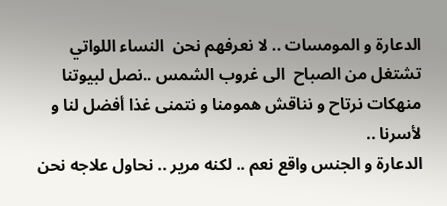الدعارة و المومسات .. لا نعرفهم نحن  النساء اللواتي تشتغل من الصباح  الى غروب الشمس ..نصل لبيوتنا منهكات نرتاح و نناقش همومنا و نتمنى غذا أفضل لنا و لأسرنا ..
الدعارة و الجنس واقع نعم .. لكنه مرير .. نحاول علاجه نحن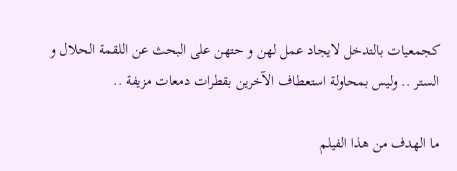كجمعيات بالتدخل لايجاد عمل لهن و حتهن على البحث عن اللقمة الحلال و الستر .. وليس بمحاولة استعطاف الآخرين بقطرات دمعات مزيفة ..

ما الهدف من هذا الفيلم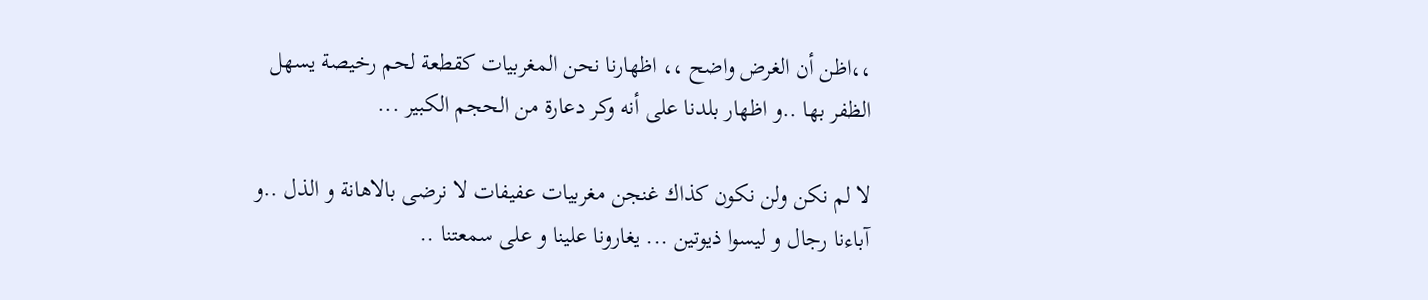،،اظن أن الغرض واضح ،، اظهارنا نحن المغربيات كقطعة لحم رخيصة يسهل الظفر بها ..و اظهار بلدنا على أنه وكر دعارة من الحجم الكبير ...

لا لم نكن ولن نكون كذاك غنجن مغربيات عفيفات لا نرضى بالاهانة و الذل ..و آباءنا رجال و ليسوا ذيوتين ... يغارونا علينا و على سمعتنا ..